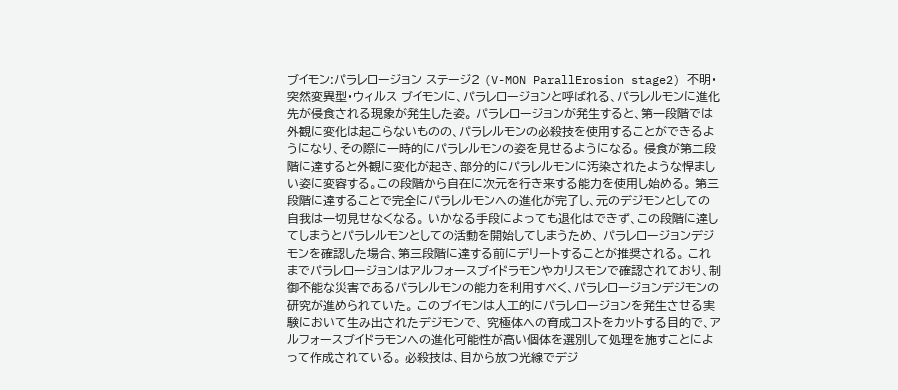ブイモン:パラレロージョン ステージ2 (V-MON ParallErosion stage2) 不明・突然変異型・ウィルス ブイモンに、パラレロージョンと呼ばれる、パラレルモンに進化先が侵食される現象が発生した姿。 パラレロージョンが発生すると、第一段階では外観に変化は起こらないものの、パラレルモンの必殺技を使用することができるようになり、その際に一時的にパラレルモンの姿を見せるようになる。 侵食が第二段階に達すると外観に変化が起き、部分的にパラレルモンに汚染されたような悍ましい姿に変容する。この段階から自在に次元を行き来する能力を使用し始める。 第三段階に達することで完全にパラレルモンへの進化が完了し、元のデジモンとしての自我は一切見せなくなる。 いかなる手段によっても退化はできず、この段階に達してしまうとパラレルモンとしての活動を開始してしまうため、 パラレロージョンデジモンを確認した場合、第三段階に達する前にデリートすることが推奨される。 これまでパラレロージョンはアルフォースブイドラモンやカリスモンで確認されており、制御不能な災害であるパラレルモンの能力を利用すべく、パラレロージョンデジモンの研究が進められていた。 このブイモンは人工的にパラレロージョンを発生させる実験において生み出されたデジモンで、 究極体への育成コストをカットする目的で、アルフォースブイドラモンへの進化可能性が高い個体を選別して処理を施すことによって作成されている。 必殺技は、目から放つ光線でデジ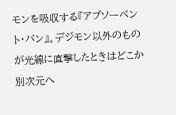モンを吸収する『アブソーベント・バン』。デジモン以外のものが光線に直撃したときはどこか別次元へ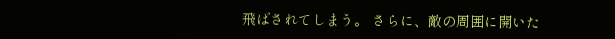飛ばされてしまう。 さらに、敵の周囲に開いた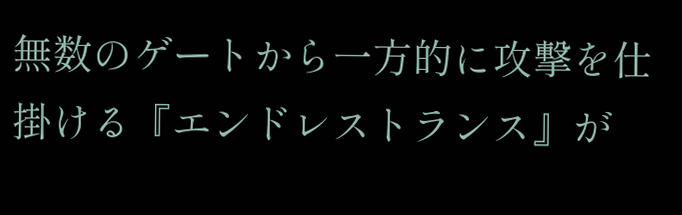無数のゲートから一方的に攻撃を仕掛ける『エンドレストランス』が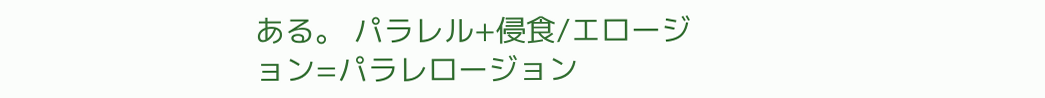ある。 パラレル+侵食/エロージョン=パラレロージョン